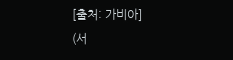[출처: 가비아]
(서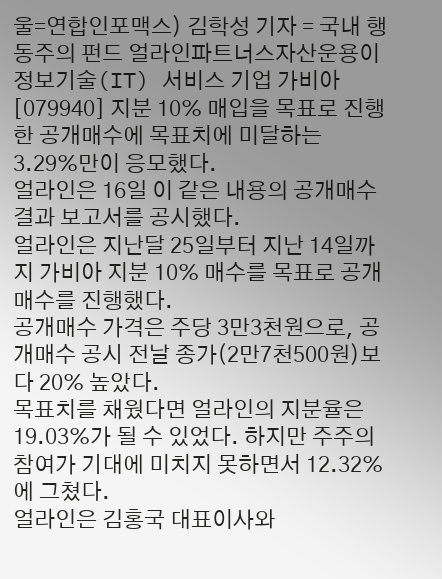울=연합인포맥스) 김학성 기자 = 국내 행동주의 펀드 얼라인파트너스자산운용이 정보기술(IT) 서비스 기업 가비아[079940] 지분 10% 매입을 목표로 진행한 공개매수에 목표치에 미달하는 3.29%만이 응모했다.
얼라인은 16일 이 같은 내용의 공개매수 결과 보고서를 공시했다.
얼라인은 지난달 25일부터 지난 14일까지 가비아 지분 10% 매수를 목표로 공개매수를 진행했다.
공개매수 가격은 주당 3만3천원으로, 공개매수 공시 전날 종가(2만7천500원)보다 20% 높았다.
목표치를 채웠다면 얼라인의 지분율은 19.03%가 될 수 있었다. 하지만 주주의 참여가 기대에 미치지 못하면서 12.32%에 그쳤다.
얼라인은 김홍국 대표이사와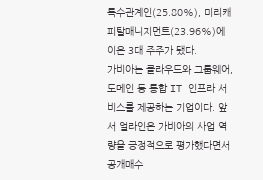특수관계인(25.80%), 미리캐피탈매니지먼트(23.96%)에 이은 3대 주주가 됐다.
가비아는 클라우드와 그룹웨어, 도메인 등 통합 IT 인프라 서비스를 제공하는 기업이다. 앞서 얼라인은 가비아의 사업 역량을 긍정적으로 평가했다면서 공개매수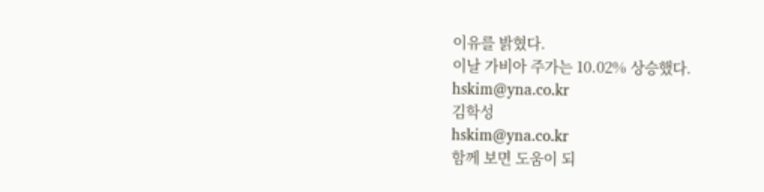이유를 밝혔다.
이날 가비아 주가는 10.02% 상승했다.
hskim@yna.co.kr
김학성
hskim@yna.co.kr
함께 보면 도움이 되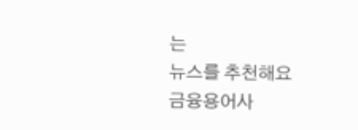는
뉴스를 추천해요
금융용어사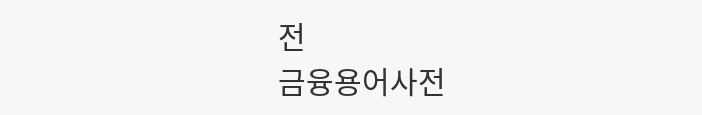전
금융용어사전